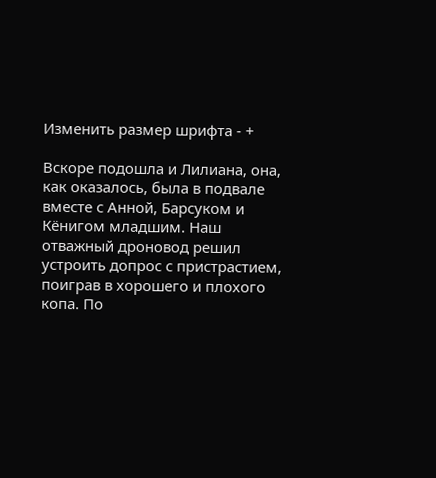Изменить размер шрифта - +

Вскоре подошла и Лилиана, она, как оказалось, была в подвале вместе с Анной, Барсуком и Кёнигом младшим. Наш отважный дроновод решил устроить допрос с пристрастием, поиграв в хорошего и плохого копа. По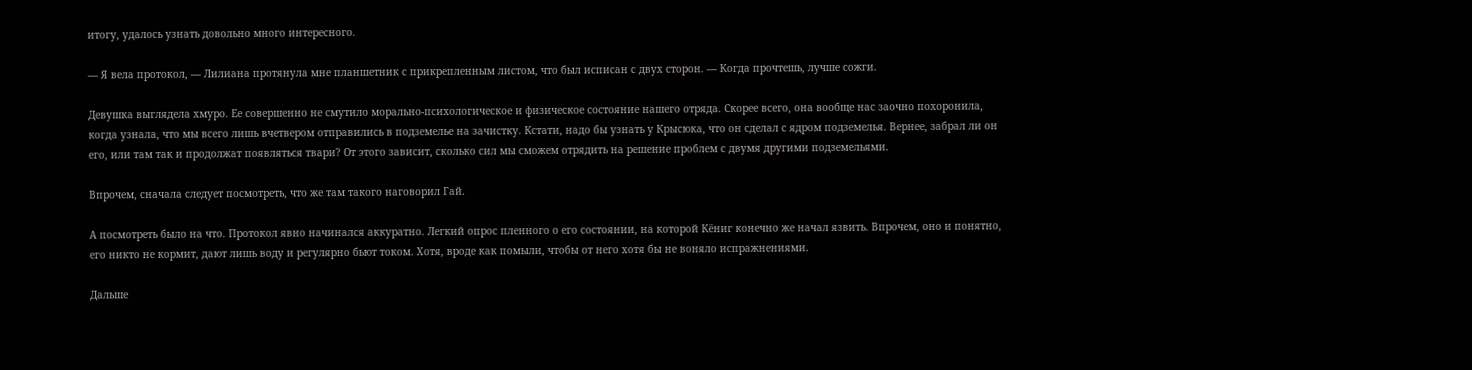итогу, удалось узнать довольно много интересного.

— Я вела протокол, — Лилиана протянула мне планшетник с прикрепленным листом, что был исписан с двух сторон. — Когда прочтешь, лучше сожги.

Девушка выглядела хмуро. Ее совершенно не смутило морально-психологическое и физическое состояние нашего отряда. Скорее всего, она вообще нас заочно похоронила, когда узнала, что мы всего лишь вчетвером отправились в подземелье на зачистку. Кстати, надо бы узнать у Крысюка, что он сделал с ядром подземелья. Вернее, забрал ли он его, или там так и продолжат появляться твари? От этого зависит, сколько сил мы сможем отрядить на решение проблем с двумя другими подземельями.

Впрочем, сначала следует посмотреть, что же там такого наговорил Гай.

А посмотреть было на что. Протокол явно начинался аккуратно. Легкий опрос пленного о его состоянии, на которой Кёниг конечно же начал язвить. Впрочем, оно и понятно, его никто не кормит, дают лишь воду и регулярно бьют током. Хотя, вроде как помыли, чтобы от него хотя бы не воняло испражнениями.

Дальше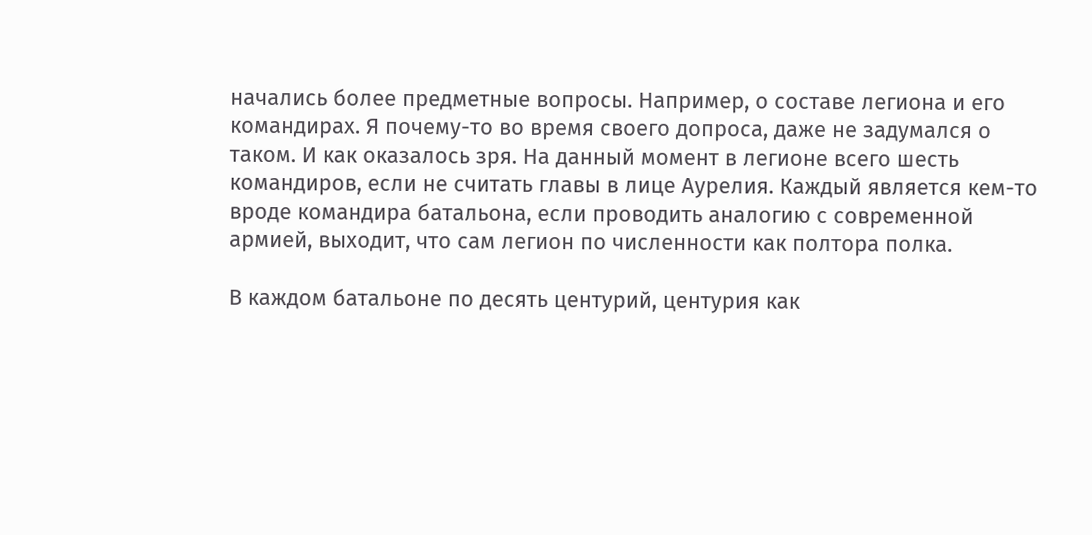начались более предметные вопросы. Например, о составе легиона и его командирах. Я почему-то во время своего допроса, даже не задумался о таком. И как оказалось зря. На данный момент в легионе всего шесть командиров, если не считать главы в лице Аурелия. Каждый является кем-то вроде командира батальона, если проводить аналогию с современной армией, выходит, что сам легион по численности как полтора полка.

В каждом батальоне по десять центурий, центурия как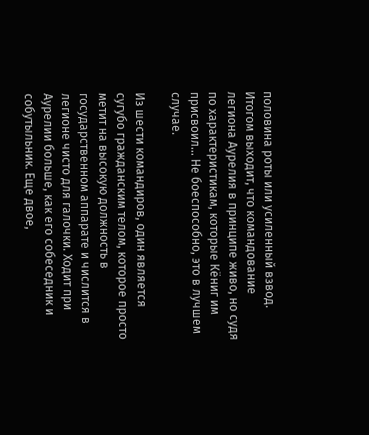половина роты или усиленный взвод. Итогом выходит, что командование легиона Аурелия в принципе живо, но судя по характеристикам, которые Кёниг им присвоил… Не боеспособно, это в лучшем случае.

Из шести командиров, один является сугубо гражданским телом, которое просто метит на высокую должность в государственном аппарате и числится в легионе чисто для галочки. Ходит при Аурелии больше, как его собеседник и собутыльник. Еще двое,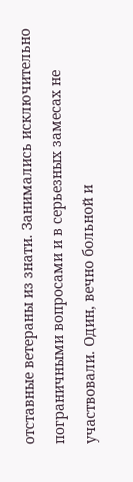отставные ветераны из знати. Занимались исключительно пограничными вопросами и в серьезных замесах не участвовали. Один, вечно больной и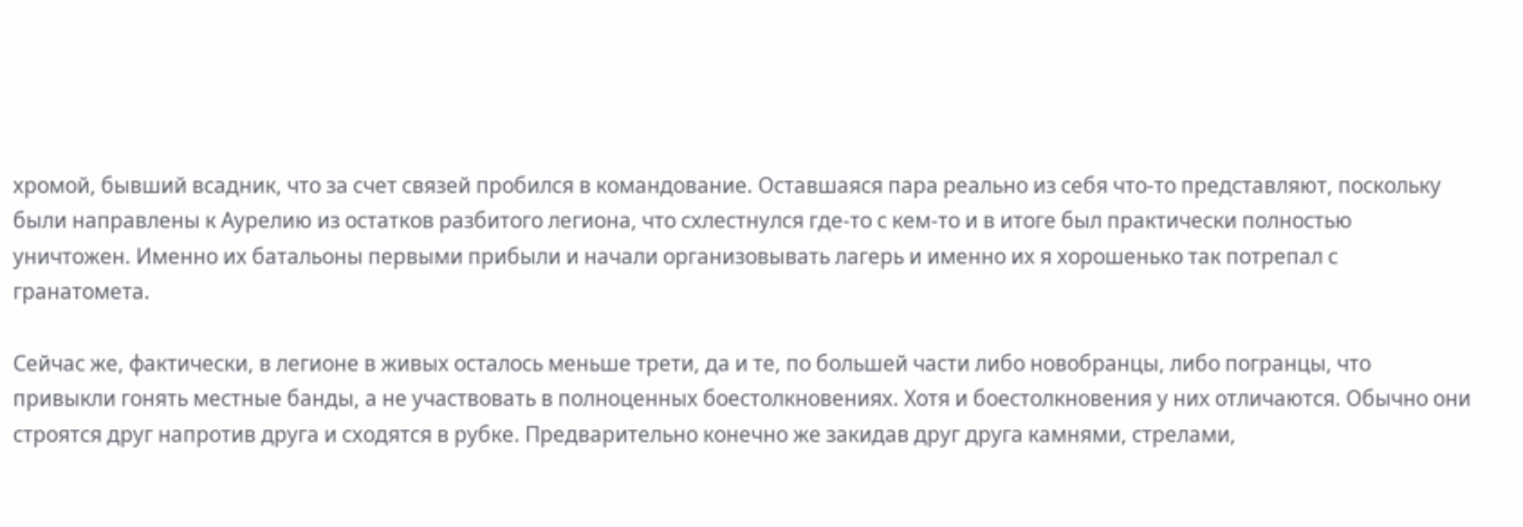хромой, бывший всадник, что за счет связей пробился в командование. Оставшаяся пара реально из себя что-то представляют, поскольку были направлены к Аурелию из остатков разбитого легиона, что схлестнулся где-то с кем-то и в итоге был практически полностью уничтожен. Именно их батальоны первыми прибыли и начали организовывать лагерь и именно их я хорошенько так потрепал с гранатомета.

Сейчас же, фактически, в легионе в живых осталось меньше трети, да и те, по большей части либо новобранцы, либо погранцы, что привыкли гонять местные банды, а не участвовать в полноценных боестолкновениях. Хотя и боестолкновения у них отличаются. Обычно они строятся друг напротив друга и сходятся в рубке. Предварительно конечно же закидав друг друга камнями, стрелами,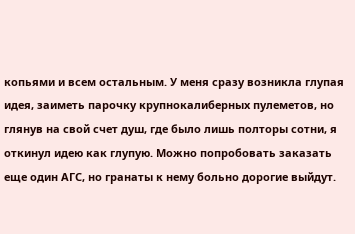копьями и всем остальным. У меня сразу возникла глупая идея, заиметь парочку крупнокалиберных пулеметов, но глянув на свой счет душ, где было лишь полторы сотни, я откинул идею как глупую. Можно попробовать заказать еще один АГС, но гранаты к нему больно дорогие выйдут.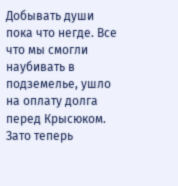Добывать души пока что негде. Все что мы смогли наубивать в подземелье, ушло на оплату долга перед Крысюком. Зато теперь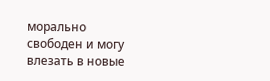морально свободен и могу влезать в новые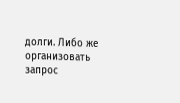долги. Либо же организовать запрос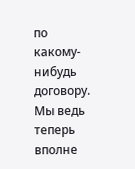по какому-нибудь договору. Мы ведь теперь вполне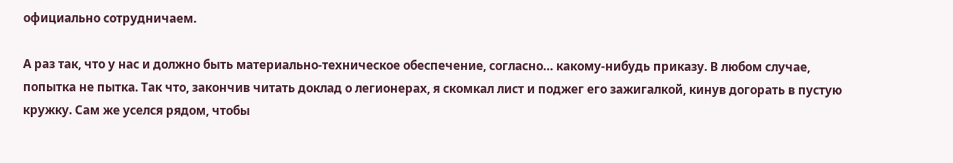официально сотрудничаем.

А раз так, что у нас и должно быть материально-техническое обеспечение, согласно… какому-нибудь приказу. В любом случае, попытка не пытка. Так что, закончив читать доклад о легионерах, я скомкал лист и поджег его зажигалкой, кинув догорать в пустую кружку. Сам же уселся рядом, чтобы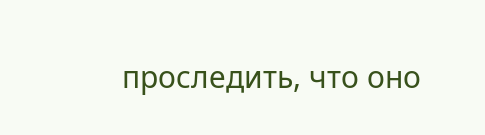проследить, что оно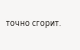точно сгорит.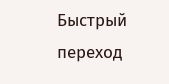Быстрый переход